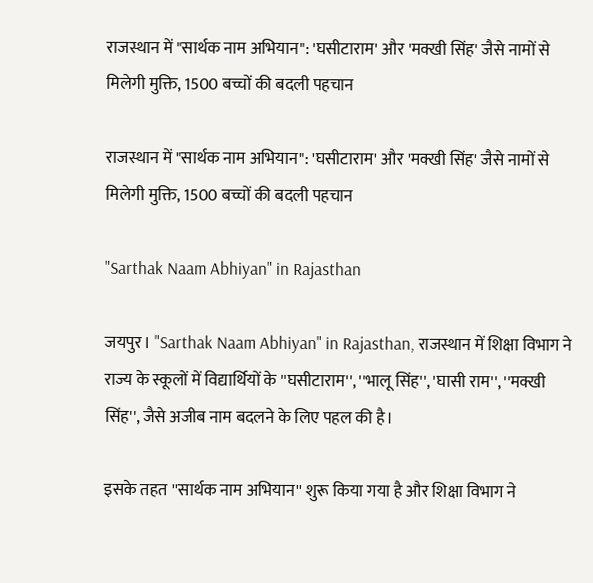राजस्थान में "सार्थक नाम अभियान": 'घसीटाराम' और 'मक्खी सिंह' जैसे नामों से मिलेगी मुक्ति, 1500 बच्चों की बदली पहचान

राजस्थान में "सार्थक नाम अभियान": 'घसीटाराम' और 'मक्खी सिंह' जैसे नामों से मिलेगी मुक्ति, 1500 बच्चों की बदली पहचान

"Sarthak Naam Abhiyan" in Rajasthan

जयपुर। "Sarthak Naam Abhiyan" in Rajasthan, राजस्थान में शिक्षा विभाग ने राज्य के स्कूलों में विद्यार्थियों के ''घसीटाराम'', ''भालू सिंह'', 'घासी राम'', ''मक्खी सिंह'', जैसे अजीब नाम बदलने के लिए पहल की है।

इसके तहत ''सार्थक नाम अभियान'' शुरू किया गया है और शिक्षा विभाग ने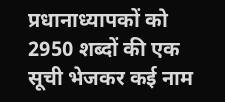प्रधानाध्यापकों को 2950 शब्दों की एक सूची भेजकर कई नाम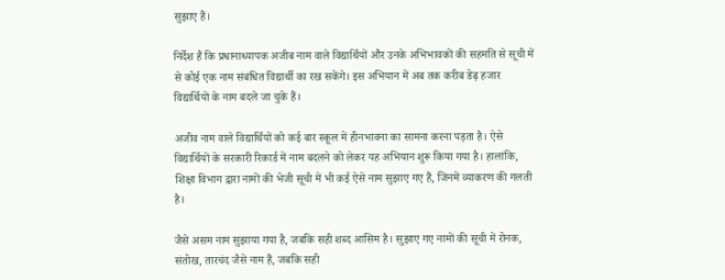सुझाए हैं।

निर्देश हैं कि प्रधानाध्यापक अजीब नाम वाले विद्यार्थियों और उनके अभिभावकों की सहमति से सूची में से कोई एक नाम संबंधित विद्यार्थी का रख सकेंगे। इस अभियान में अब तक करीब डेढ़ हजार विद्यार्थियों के नाम बदले जा चुके हैं।

अजीव नाम वाले विद्यार्थियों को कई बार स्कूल में हीनभावना का सामना करना पड़ता है। ऐसे विद्यार्थियों के सरकारी रिकार्ड में नाम बदलने को लेकर यह अभियान शुरू किया गया है। हालांकि, शिक्षा विभाग द्वारा नामों की भेजी सूची में भी कई ऐसे नाम सुझाए गए हैं, जिनमें व्याकरण की गलती है।

जैसे असम नाम सुझाया गया है, जबकि सही शब्द आसिम है। सुझाए गए नामों की सूची में रोनक, संतोख, तारचंद जैसे नाम हैं, जबकि सही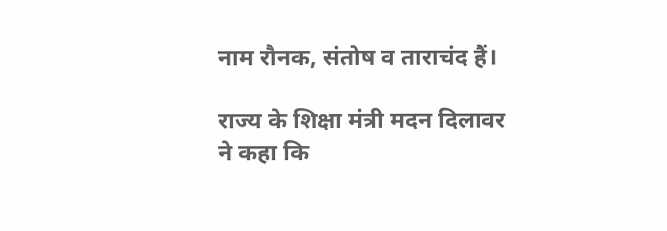नाम रौनक, संतोष व ताराचंद हैं।

राज्य के शिक्षा मंत्री मदन दिलावर ने कहा कि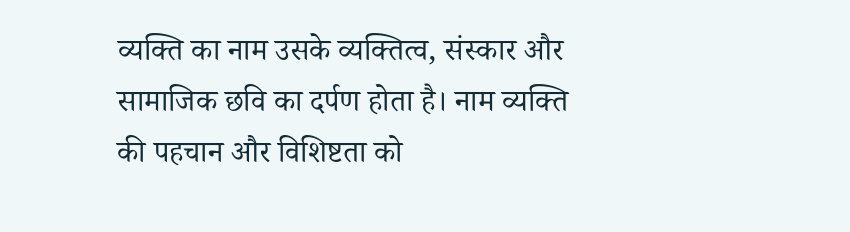व्यक्ति का नाम उसके व्यक्तित्व, संस्कार और सामाजिक छवि का दर्पण होता है। नाम व्यक्ति की पहचान और विशिष्टता को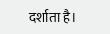दर्शाता है।